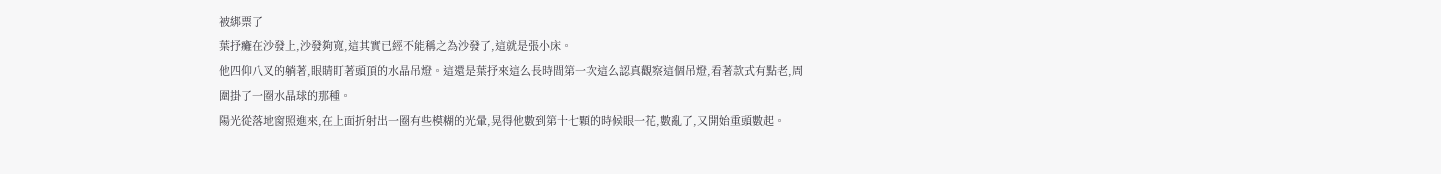被綁票了
葉抒癱在沙發上,沙發夠寬,這其實已經不能稱之為沙發了,這就是張小床。
他四仰八叉的躺著,眼睛盯著頭頂的水晶吊燈。這還是葉抒來這么長時間第一次這么認真觀察這個吊燈,看著款式有點老,周圍掛了一圈水晶球的那種。
陽光從落地窗照進來,在上面折射出一圈有些模糊的光暈,晃得他數到第十七顆的時候眼一花,數亂了,又開始重頭數起。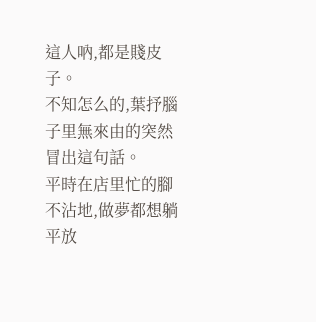這人吶,都是賤皮子。
不知怎么的,葉抒腦子里無來由的突然冒出這句話。
平時在店里忙的腳不沾地,做夢都想躺平放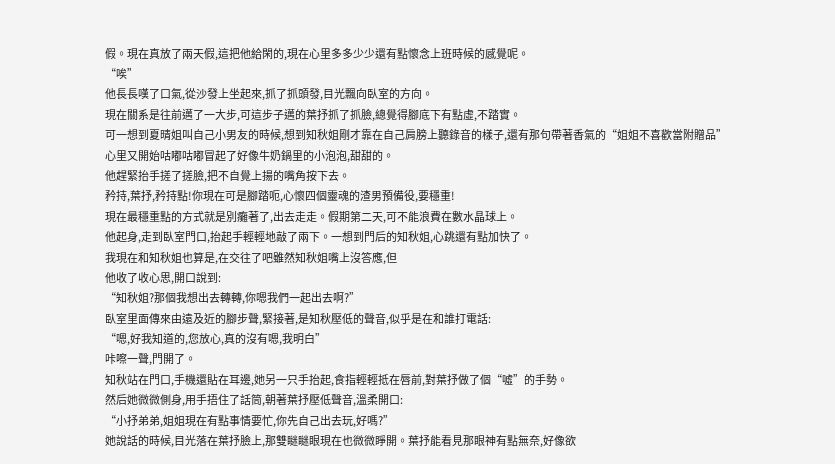假。現在真放了兩天假,這把他給閑的,現在心里多多少少還有點懷念上班時候的感覺呢。
“唉”
他長長嘆了口氣,從沙發上坐起來,抓了抓頭發,目光飄向臥室的方向。
現在關系是往前邁了一大步,可這步子邁的葉抒抓了抓臉,總覺得腳底下有點虛,不踏實。
可一想到夏晴姐叫自己小男友的時候,想到知秋姐剛才靠在自己肩膀上聽錄音的樣子,還有那句帶著香氣的“姐姐不喜歡當附贈品”
心里又開始咕嘟咕嘟冒起了好像牛奶鍋里的小泡泡,甜甜的。
他趕緊抬手搓了搓臉,把不自覺上揚的嘴角按下去。
矜持,葉抒,矜持點!你現在可是腳踏呃,心懷四個靈魂的渣男預備役,要穩重!
現在最穩重點的方式就是別癱著了,出去走走。假期第二天,可不能浪費在數水晶球上。
他起身,走到臥室門口,抬起手輕輕地敲了兩下。一想到門后的知秋姐,心跳還有點加快了。
我現在和知秋姐也算是,在交往了吧雖然知秋姐嘴上沒答應,但
他收了收心思,開口說到:
“知秋姐?那個我想出去轉轉,你嗯我們一起出去啊?”
臥室里面傳來由遠及近的腳步聲,緊接著,是知秋壓低的聲音,似乎是在和誰打電話:
“嗯,好我知道的,您放心,真的沒有嗯,我明白”
咔嚓一聲,門開了。
知秋站在門口,手機還貼在耳邊,她另一只手抬起,食指輕輕抵在唇前,對葉抒做了個“噓”的手勢。
然后她微微側身,用手捂住了話筒,朝著葉抒壓低聲音,溫柔開口:
“小抒弟弟,姐姐現在有點事情要忙,你先自己出去玩,好嗎?”
她說話的時候,目光落在葉抒臉上,那雙瞇瞇眼現在也微微睜開。葉抒能看見那眼神有點無奈,好像欲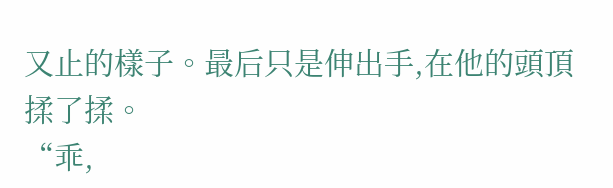又止的樣子。最后只是伸出手,在他的頭頂揉了揉。
“乖,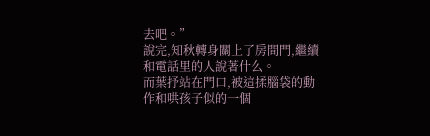去吧。”
說完,知秋轉身關上了房間門,繼續和電話里的人說著什么。
而葉抒站在門口,被這揉腦袋的動作和哄孩子似的一個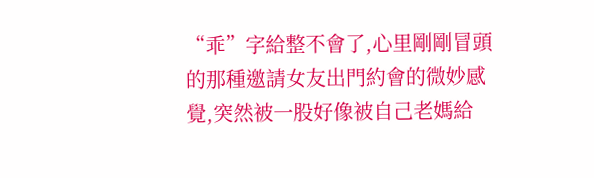“乖”字給整不會了,心里剛剛冒頭的那種邀請女友出門約會的微妙感覺,突然被一股好像被自己老媽給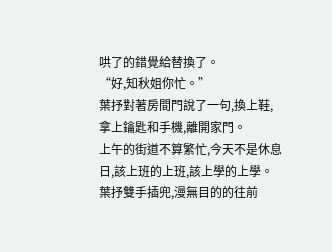哄了的錯覺給替換了。
“好,知秋姐你忙。”
葉抒對著房間門說了一句,換上鞋,拿上鑰匙和手機,離開家門。
上午的街道不算繁忙,今天不是休息日,該上班的上班,該上學的上學。
葉抒雙手插兜,漫無目的的往前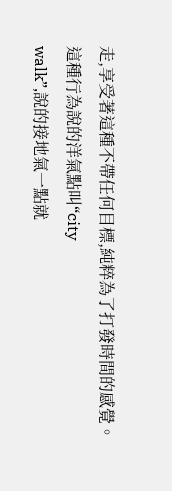走,享受著這種不帶任何目標,純粹為了打發時間的感覺。
這種行為說的洋氣點叫“city
walk”,說的接地氣一點就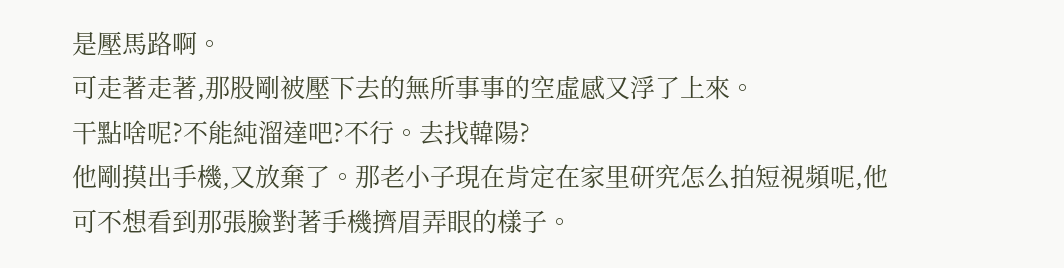是壓馬路啊。
可走著走著,那股剛被壓下去的無所事事的空虛感又浮了上來。
干點啥呢?不能純溜達吧?不行。去找韓陽?
他剛摸出手機,又放棄了。那老小子現在肯定在家里研究怎么拍短視頻呢,他可不想看到那張臉對著手機擠眉弄眼的樣子。